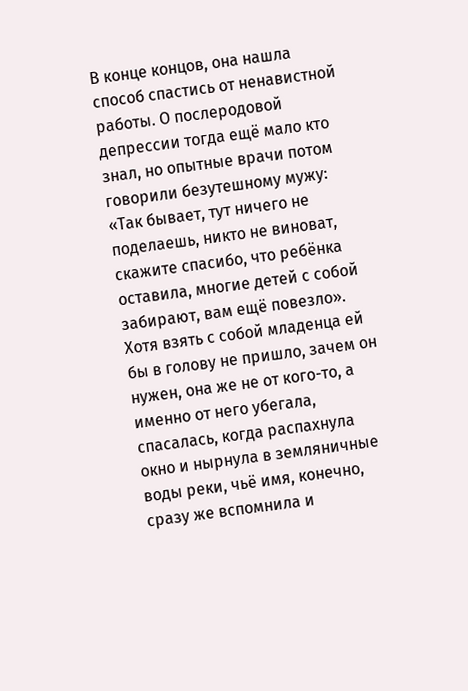В конце концов, она нашла способ спастись от ненавистной работы. О послеродовой депрессии тогда ещё мало кто знал, но опытные врачи потом говорили безутешному мужу: «Так бывает, тут ничего не поделаешь, никто не виноват, скажите спасибо, что ребёнка оставила, многие детей с собой забирают, вам ещё повезло». Хотя взять с собой младенца ей бы в голову не пришло, зачем он нужен, она же не от кого-то, а именно от него убегала, спасалась, когда распахнула окно и нырнула в земляничные воды реки, чьё имя, конечно, сразу же вспомнила и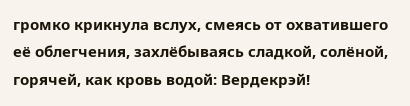громко крикнула вслух, смеясь от охватившего её облегчения, захлёбываясь сладкой, солёной, горячей, как кровь водой: Вердекрэй!